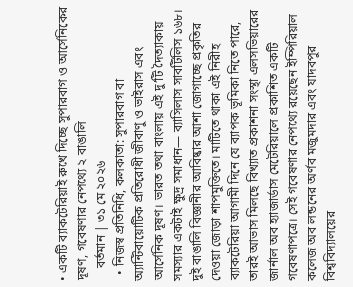• একটি ব্যাকটেরিয়াই রুখে দিচ্ছে সুপারবাগ ও আর্সেনিকের দূষণ, গবেষণার নেপথ্যে ২ বাঙালি
    বর্তমান | ৩১ মে ২০২৬
  • নিজস্ব প্রতিনিধি, কলকাতা: সুপারবাগ বা অ্যান্টিবায়োটিক প্রতিরোধী জীবাণু ও ভাইরাস এবং আর্সেনিক দূষণ। ভারত তথা বাংলায় এই দু’টি দৈত্যাকায় সমস্যার একটাই ক্ষুদ্র সমাধান— ব্যাসিলাস সাবটিলিস ১৬৮।  দুই বাঙালি বিজ্ঞানীর আবিষ্কার আশা জোগাচ্ছে প্রকৃতির দেওয়া জোড়া শাপমুক্তিতে। মাটিতে থাকা এই নিরীহ ব্যাকটেরিয়া আগামী দিনে যে ব্যাপক ভূমিকা নিতে পারে, তারই আভাস মিলছে বিখ্যাত প্রকাশনা সংস্থা এলসভিয়ারের জার্নাল অব হ্যাজার্ডাস মেটেরিয়ালে প্রকাশিত একটি গবেষণাপত্রে। সেই গবেষণার নেপথ্যে রয়েছেন ইম্পিরিয়াল কলেজ অব লন্ডনের অর্ণব মজুমদার এবং যাদবপুর বিশ্ববিদ্যালয়ের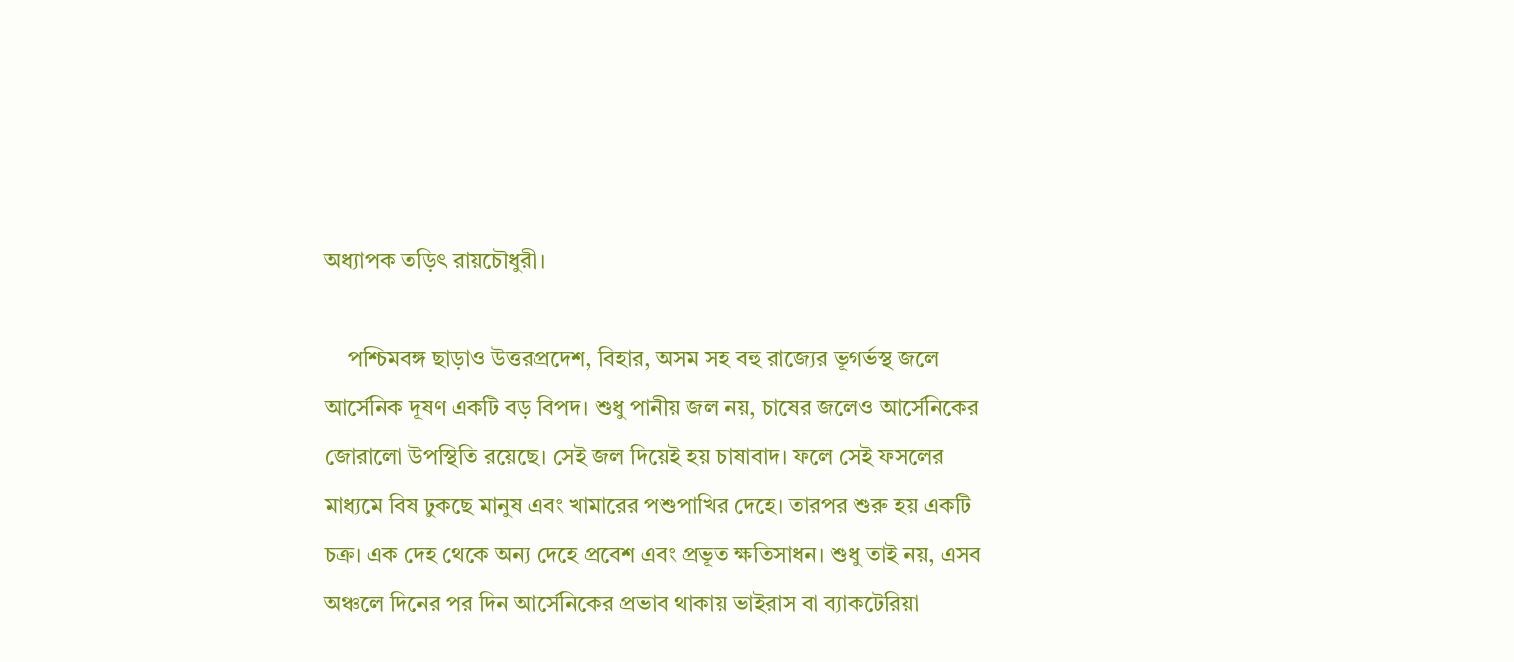অধ্যাপক তড়িৎ রায়চৌধুরী।

    পশ্চিমবঙ্গ ছাড়াও উত্তরপ্রদেশ, বিহার, অসম সহ বহু রাজ্যের ভূগর্ভস্থ জলে আর্সেনিক দূষণ একটি বড় বিপদ। শুধু পানীয় জল নয়, চাষের জলেও আর্সেনিকের জোরালো উপস্থিতি রয়েছে। সেই জল দিয়েই হয় চাষাবাদ। ফলে সেই ফসলের মাধ্যমে বিষ ঢুকছে মানুষ এবং খামারের পশুপাখির দেহে। তারপর শুরু হয় একটি চক্র। এক দেহ থেকে অন্য দেহে প্রবেশ এবং প্রভূত ক্ষতিসাধন। শুধু তাই নয়, এসব অঞ্চলে দিনের পর দিন আর্সেনিকের প্রভাব থাকায় ভাইরাস বা ব্যাকটেরিয়া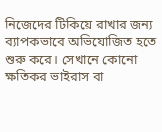নিজেদের টিকিয়ে রাখার জন্য ব্যাপকভাবে অভিযোজিত হতে শুরু করে। সেখানে কোনো ক্ষতিকর ভাইরাস বা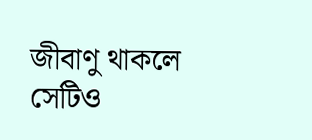জীবাণু থাকলে সেটিও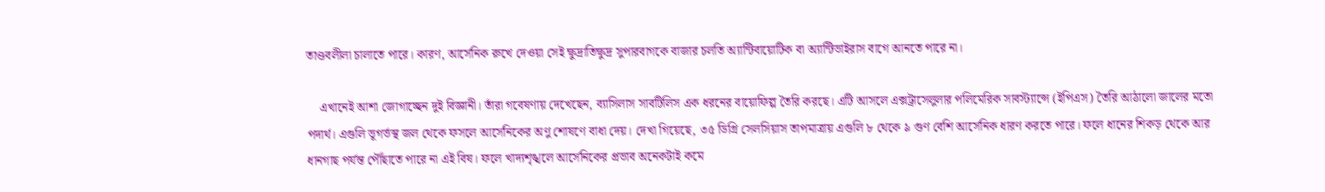তাণ্ডবলীলা চালাতে পারে। কারণ, আর্সেনিক রুখে দেওয়া সেই ক্ষুদ্রাতিক্ষুদ্র সুপারবাগকে বাজার চলতি অ্যান্টিবায়োটিক বা অ্যান্টিভাইরাস বাগে আনতে পারে না।

    এখানেই আশা জোগাচ্ছেন দুই বিজ্ঞানী। তাঁরা গবেষণায় দেখেছেন, ব্যাসিলাস সাবটিলিস এক ধরনের বায়োফিল্প তৈরি করছে। এটি আসলে এক্সট্রাসেলুলার পলিমেরিক সাবস্ট্যান্সে (ইপিএস) তৈরি আঠালো জালের মতো পদার্থ। এগুলি ভূগর্ভস্থ জল থেকে ফসলে আর্সেনিকের অণু শোষণে বাধা দেয়। দেখা গিয়েছে, ৩৫ ডিগ্রি সেলসিয়াস তাপমাত্রায় এগুলি ৮ থেকে ৯ গুণ বেশি আর্সেনিক ধারণ করতে পারে। ফলে ধানের শিকড় থেকে আর ধানগাছ পর্যন্ত পৌঁছাতে পারে না এই বিষ। ফলে খাদ্যশৃঙ্খলে আর্সেনিকের প্রভাব অনেকটাই কমে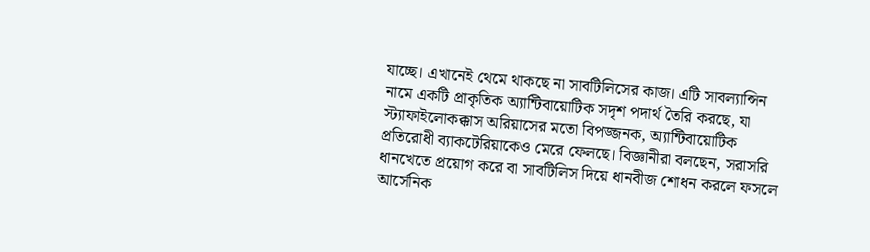যাচ্ছে। এখানেই থেমে থাকছে না সাবটিলিসের কাজ। এটি সাবল্যান্সিন নামে একটি প্রাকৃতিক অ্যান্টিবায়োটিক সদৃশ পদার্থ তৈরি করছে, যা স্ট্যাফাইলোকক্কাস অরিয়াসের মতো বিপজ্জনক, অ্যান্টিবায়োটিক প্রতিরোধী ব্যাকটেরিয়াকেও মেরে ফেলছে। বিজ্ঞানীরা বলছেন, সরাসরি ধানখেতে প্রয়োগ করে বা সাবটিলিস দিয়ে ধানবীজ শোধন করলে ফসলে আর্সেনিক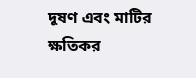দূষণ এবং মাটির ক্ষতিকর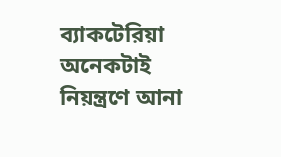ব্যাকটেরিয়া অনেকটাই নিয়ন্ত্রণে আনা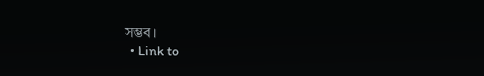সম্ভব।
  • Link to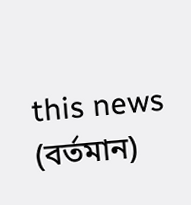this news (বর্তমান)